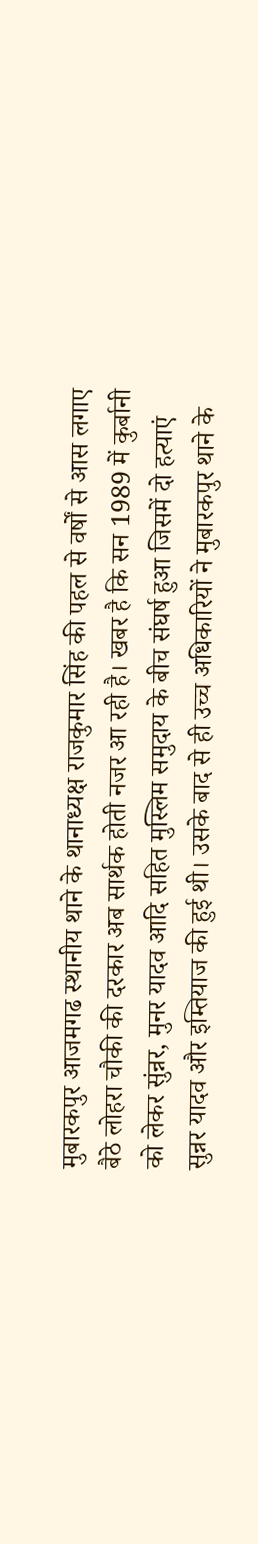मुबारकपुर आजमगढ स्थानीय थाने के थानाध्यक्ष राजकुमार सिंह की पहल से वर्षों से आस लगाए बैठे लोहरा चौकी की दरकार अब सार्थक होती नजर आ रही है। खबर है कि सन 1989 में कुर्बानी को लेकर सुंन्नर, मुनर यादव आदि सहित मुस्लिम समुदाय के बीच संघर्ष हुआ जिसमें दो हत्याएं सुन्नर यादव और इम्तियाज की हुई थी। उसके बाद से ही उच्च अधिकारियों ने मुबारकपुर थाने के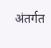अंतर्गत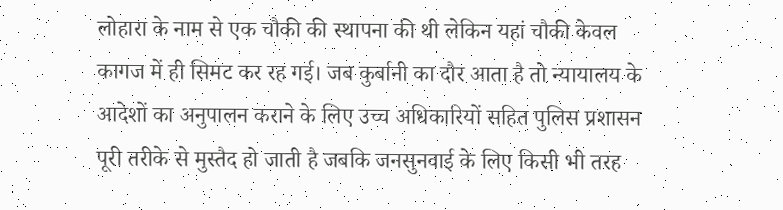लोहारा के नाम से एक चौकी की स्थापना की थी लेकिन यहां चौकी केवल कागज में ही सिमट कर रह गई। जब कुर्बानी का दौर आता है तो न्यायालय के आदेशों का अनुपालन कराने के लिए उच्च अधिकारियों सहित पुलिस प्रशासन पूरी तरीके से मुस्तैद हो जाती है जबकि जनसुनवाई के लिए किसी भी तरह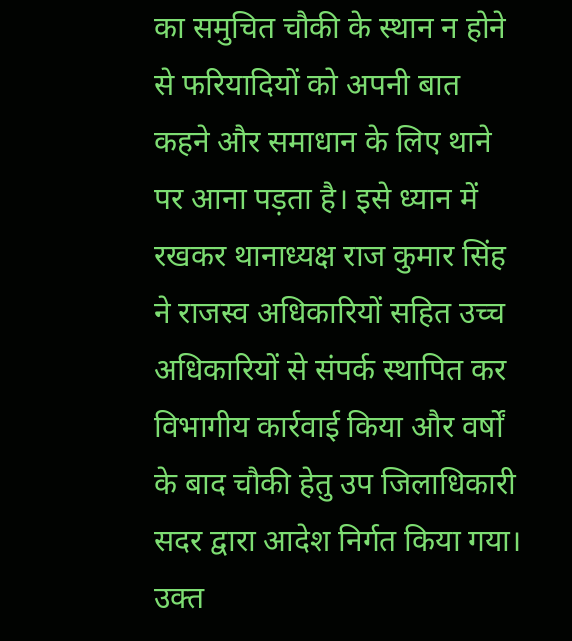का समुचित चौकी के स्थान न होने से फरियादियों को अपनी बात कहने और समाधान के लिए थाने पर आना पड़ता है। इसे ध्यान में रखकर थानाध्यक्ष राज कुमार सिंह ने राजस्व अधिकारियों सहित उच्च अधिकारियों से संपर्क स्थापित कर विभागीय कार्रवाई किया और वर्षों के बाद चौकी हेतु उप जिलाधिकारी सदर द्वारा आदेश निर्गत किया गया। उक्त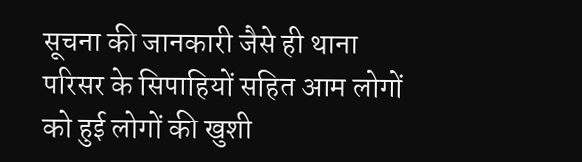सूचना की जानकारी जैसे ही थाना परिसर के सिपाहियों सहित आम लोगों को हुई लोगों की खुशी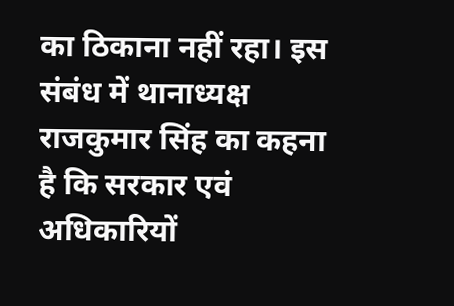का ठिकाना नहीं रहा। इस संबंध में थानाध्यक्ष राजकुमार सिंह का कहना है कि सरकार एवं अधिकारियों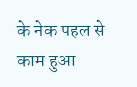के नेक पहल से काम हुआ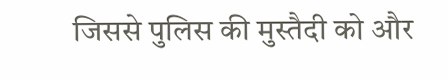जिससे पुलिस की मुस्तैदी को और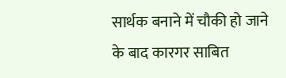सार्थक बनाने में चौकी हो जाने के बाद कारगर साबित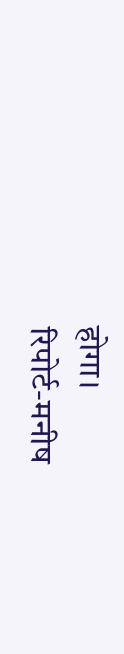होगा।
रिपोर्ट-मनीष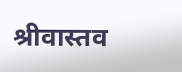श्रीवास्तव